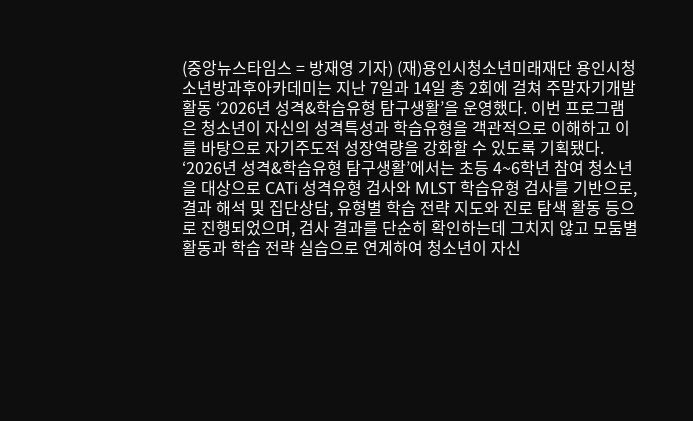(중앙뉴스타임스 = 방재영 기자) (재)용인시청소년미래재단 용인시청소년방과후아카데미는 지난 7일과 14일 총 2회에 걸쳐 주말자기개발활동 ‘2026년 성격&학습유형 탐구생활’을 운영했다. 이번 프로그램은 청소년이 자신의 성격특성과 학습유형을 객관적으로 이해하고 이를 바탕으로 자기주도적 성장역량을 강화할 수 있도록 기획됐다. ‘2026년 성격&학습유형 탐구생활’에서는 초등 4~6학년 참여 청소년을 대상으로 CATi 성격유형 검사와 MLST 학습유형 검사를 기반으로, 결과 해석 및 집단상담, 유형별 학습 전략 지도와 진로 탐색 활동 등으로 진행되었으며, 검사 결과를 단순히 확인하는데 그치지 않고 모둠별 활동과 학습 전략 실습으로 연계하여 청소년이 자신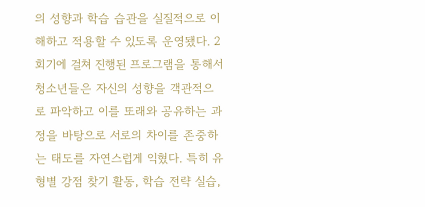의 성향과 학습 습관을 실질적으로 이해하고 적용할 수 있도록 운영됐다. 2회기에 걸쳐 진행된 프로그램을 통해서 청소년들은 자신의 성향을 객관적으로 파악하고 이를 또래와 공유하는 과정을 바탕으로 서로의 차이를 존중하는 태도를 자연스럽게 익혔다. 특히 유형별 강점 찾기 활동, 학습 전략 실습,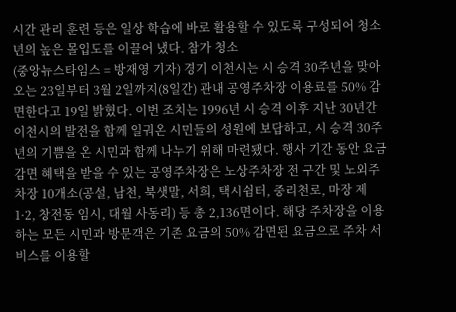시간 관리 훈련 등은 일상 학습에 바로 활용할 수 있도록 구성되어 청소년의 높은 몰입도를 이끌어 냈다. 참가 청소
(중앙뉴스타임스 = 방재영 기자) 경기 이천시는 시 승격 30주년을 맞아 오는 23일부터 3월 2일까지(8일간) 관내 공영주차장 이용료를 50% 감면한다고 19일 밝혔다. 이번 조치는 1996년 시 승격 이후 지난 30년간 이천시의 발전을 함께 일궈온 시민들의 성원에 보답하고, 시 승격 30주년의 기쁨을 온 시민과 함께 나누기 위해 마련됐다. 행사 기간 동안 요금 감면 혜택을 받을 수 있는 공영주차장은 노상주차장 전 구간 및 노외주차장 10개소(공설, 남천, 북샛말, 서희, 택시쉼터, 중리천로, 마장 제1·2, 창전동 임시, 대월 사동리) 등 총 2,136면이다. 해당 주차장을 이용하는 모든 시민과 방문객은 기존 요금의 50% 감면된 요금으로 주차 서비스를 이용할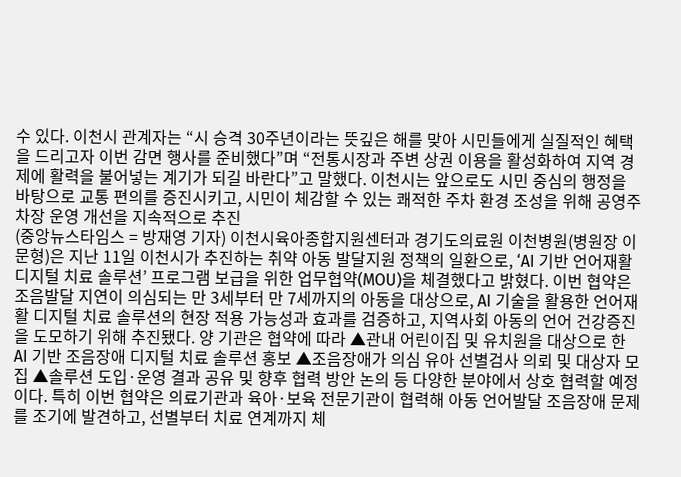수 있다. 이천시 관계자는 “시 승격 30주년이라는 뜻깊은 해를 맞아 시민들에게 실질적인 혜택을 드리고자 이번 감면 행사를 준비했다”며 “전통시장과 주변 상권 이용을 활성화하여 지역 경제에 활력을 불어넣는 계기가 되길 바란다”고 말했다. 이천시는 앞으로도 시민 중심의 행정을 바탕으로 교통 편의를 증진시키고, 시민이 체감할 수 있는 쾌적한 주차 환경 조성을 위해 공영주차장 운영 개선을 지속적으로 추진
(중앙뉴스타임스 = 방재영 기자) 이천시육아종합지원센터과 경기도의료원 이천병원(병원장 이문형)은 지난 11일 이천시가 추진하는 취약 아동 발달지원 정책의 일환으로, ‘AI 기반 언어재활 디지털 치료 솔루션’ 프로그램 보급을 위한 업무협약(MOU)을 체결했다고 밝혔다. 이번 협약은 조음발달 지연이 의심되는 만 3세부터 만 7세까지의 아동을 대상으로, AI 기술을 활용한 언어재활 디지털 치료 솔루션의 현장 적용 가능성과 효과를 검증하고, 지역사회 아동의 언어 건강증진을 도모하기 위해 추진됐다. 양 기관은 협약에 따라 ▲관내 어린이집 및 유치원을 대상으로 한 AI 기반 조음장애 디지털 치료 솔루션 홍보 ▲조음장애가 의심 유아 선별검사 의뢰 및 대상자 모집 ▲솔루션 도입·운영 결과 공유 및 향후 협력 방안 논의 등 다양한 분야에서 상호 협력할 예정이다. 특히 이번 협약은 의료기관과 육아·보육 전문기관이 협력해 아동 언어발달 조음장애 문제를 조기에 발견하고, 선별부터 치료 연계까지 체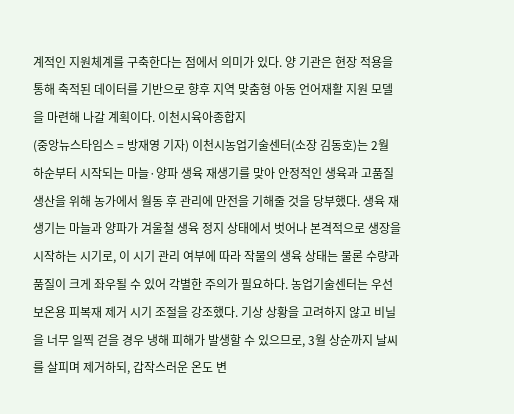계적인 지원체계를 구축한다는 점에서 의미가 있다. 양 기관은 현장 적용을 통해 축적된 데이터를 기반으로 향후 지역 맞춤형 아동 언어재활 지원 모델을 마련해 나갈 계획이다. 이천시육아종합지
(중앙뉴스타임스 = 방재영 기자) 이천시농업기술센터(소장 김동호)는 2월 하순부터 시작되는 마늘·양파 생육 재생기를 맞아 안정적인 생육과 고품질 생산을 위해 농가에서 월동 후 관리에 만전을 기해줄 것을 당부했다. 생육 재생기는 마늘과 양파가 겨울철 생육 정지 상태에서 벗어나 본격적으로 생장을 시작하는 시기로, 이 시기 관리 여부에 따라 작물의 생육 상태는 물론 수량과 품질이 크게 좌우될 수 있어 각별한 주의가 필요하다. 농업기술센터는 우선 보온용 피복재 제거 시기 조절을 강조했다. 기상 상황을 고려하지 않고 비닐을 너무 일찍 걷을 경우 냉해 피해가 발생할 수 있으므로, 3월 상순까지 날씨를 살피며 제거하되, 갑작스러운 온도 변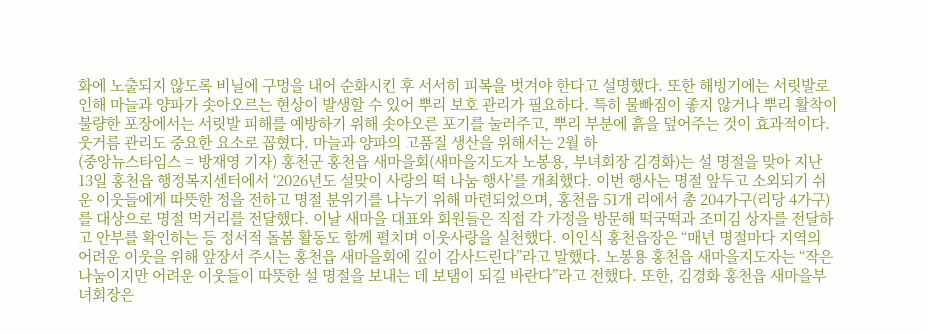화에 노출되지 않도록 비닐에 구멍을 내어 순화시킨 후 서서히 피복을 벗겨야 한다고 설명했다. 또한 해빙기에는 서릿발로 인해 마늘과 양파가 솟아오르는 현상이 발생할 수 있어 뿌리 보호 관리가 필요하다. 특히 물빠짐이 좋지 않거나 뿌리 활착이 불량한 포장에서는 서릿발 피해를 예방하기 위해 솟아오른 포기를 눌러주고, 뿌리 부분에 흙을 덮어주는 것이 효과적이다. 웃거름 관리도 중요한 요소로 꼽혔다. 마늘과 양파의 고품질 생산을 위해서는 2월 하
(중앙뉴스타임스 = 방재영 기자) 홍천군 홍천읍 새마을회(새마을지도자 노봉용, 부녀회장 김경화)는 설 명절을 맞아 지난 13일 홍천읍 행정복지센터에서 ‘2026년도 설맞이 사랑의 떡 나눔 행사’를 개최했다. 이번 행사는 명절 앞두고 소외되기 쉬운 이웃들에게 따뜻한 정을 전하고 명절 분위기를 나누기 위해 마련되었으며, 홍천읍 51개 리에서 총 204가구(리당 4가구)를 대상으로 명절 먹거리를 전달했다. 이날 새마을 대표와 회원들은 직접 각 가정을 방문해 떡국떡과 조미김 상자를 전달하고 안부를 확인하는 등 정서적 돌봄 활동도 함께 펼치며 이웃사랑을 실천했다. 이인식 홍천읍장은 “매년 명절마다 지역의 어려운 이웃을 위해 앞장서 주시는 홍천읍 새마을회에 깊이 감사드린다”라고 말했다. 노봉용 홍천읍 새마을지도자는 “작은 나눔이지만 어려운 이웃들이 따뜻한 설 명절을 보내는 데 보탬이 되길 바란다”라고 전했다. 또한, 김경화 홍천읍 새마을부녀회장은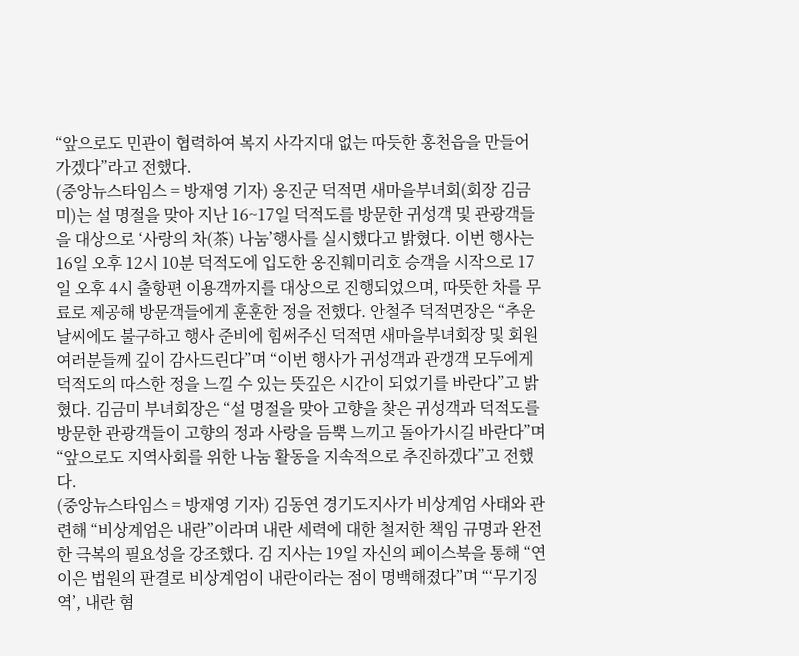“앞으로도 민관이 협력하여 복지 사각지대 없는 따듯한 홍천읍을 만들어 가겠다”라고 전했다.
(중앙뉴스타임스 = 방재영 기자) 옹진군 덕적면 새마을부녀회(회장 김금미)는 설 명절을 맞아 지난 16~17일 덕적도를 방문한 귀성객 및 관광객들을 대상으로 ‘사랑의 차(茶) 나눔’행사를 실시했다고 밝혔다. 이번 행사는 16일 오후 12시 10분 덕적도에 입도한 옹진훼미리호 승객을 시작으로 17일 오후 4시 출항편 이용객까지를 대상으로 진행되었으며, 따뜻한 차를 무료로 제공해 방문객들에게 훈훈한 정을 전했다. 안철주 덕적면장은 “추운 날씨에도 불구하고 행사 준비에 힘써주신 덕적면 새마을부녀회장 및 회원 여러분들께 깊이 감사드린다”며 “이번 행사가 귀성객과 관갱객 모두에게 덕적도의 따스한 정을 느낄 수 있는 뜻깊은 시간이 되었기를 바란다”고 밝혔다. 김금미 부녀회장은 “설 명절을 맞아 고향을 찾은 귀성객과 덕적도를 방문한 관광객들이 고향의 정과 사랑을 듬뿍 느끼고 돌아가시길 바란다”며 “앞으로도 지역사회를 위한 나눔 활동을 지속적으로 추진하겠다”고 전했다.
(중앙뉴스타임스 = 방재영 기자) 김동연 경기도지사가 비상계엄 사태와 관련해 “비상계엄은 내란”이라며 내란 세력에 대한 철저한 책임 규명과 완전한 극복의 필요성을 강조했다. 김 지사는 19일 자신의 페이스북을 통해 “연이은 법원의 판결로 비상계엄이 내란이라는 점이 명백해졌다”며 “‘무기징역’, 내란 혐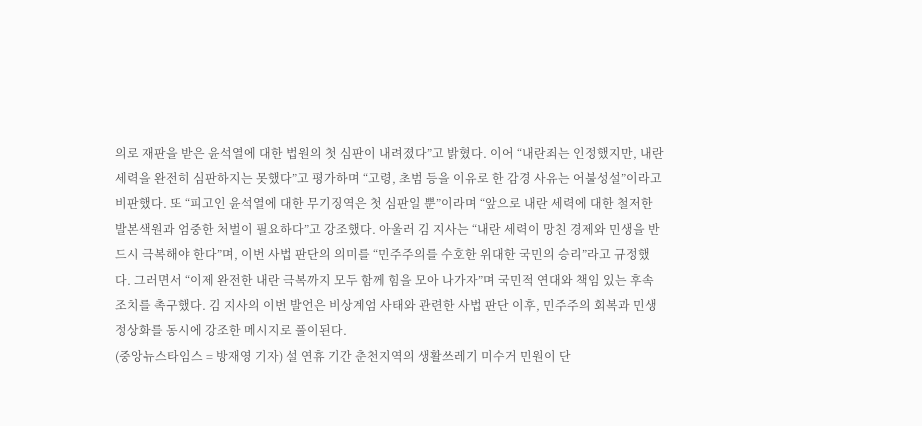의로 재판을 받은 윤석열에 대한 법원의 첫 심판이 내려졌다”고 밝혔다. 이어 “내란죄는 인정했지만, 내란 세력을 완전히 심판하지는 못했다”고 평가하며 “고령, 초범 등을 이유로 한 감경 사유는 어불성설”이라고 비판했다. 또 “피고인 윤석열에 대한 무기징역은 첫 심판일 뿐”이라며 “앞으로 내란 세력에 대한 철저한 발본색원과 엄중한 처벌이 필요하다”고 강조했다. 아울러 김 지사는 “내란 세력이 망친 경제와 민생을 반드시 극복해야 한다”며, 이번 사법 판단의 의미를 “민주주의를 수호한 위대한 국민의 승리”라고 규정했다. 그러면서 “이제 완전한 내란 극복까지 모두 함께 힘을 모아 나가자”며 국민적 연대와 책임 있는 후속 조치를 촉구했다. 김 지사의 이번 발언은 비상계엄 사태와 관련한 사법 판단 이후, 민주주의 회복과 민생 정상화를 동시에 강조한 메시지로 풀이된다.
(중앙뉴스타임스 = 방재영 기자) 설 연휴 기간 춘천지역의 생활쓰레기 미수거 민원이 단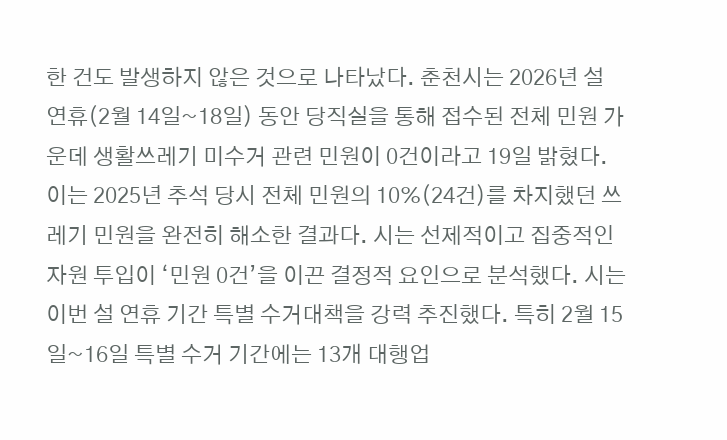한 건도 발생하지 않은 것으로 나타났다. 춘천시는 2026년 설 연휴(2월 14일~18일) 동안 당직실을 통해 접수된 전체 민원 가운데 생활쓰레기 미수거 관련 민원이 0건이라고 19일 밝혔다. 이는 2025년 추석 당시 전체 민원의 10%(24건)를 차지했던 쓰레기 민원을 완전히 해소한 결과다. 시는 선제적이고 집중적인 자원 투입이 ‘민원 0건’을 이끈 결정적 요인으로 분석했다. 시는 이번 설 연휴 기간 특별 수거대책을 강력 추진했다. 특히 2월 15일~16일 특별 수거 기간에는 13개 대행업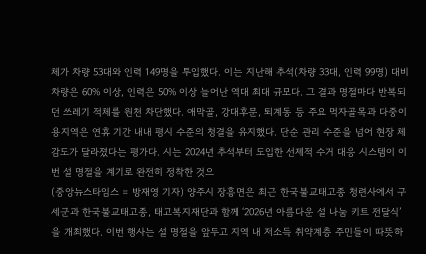체가 차량 53대와 인력 149명을 투입했다. 이는 지난해 추석(차량 33대, 인력 99명) 대비 차량은 60% 이상, 인력은 50% 이상 늘어난 역대 최대 규모다. 그 결과 명절마다 반복되던 쓰레기 적체를 원천 차단했다. 애막골, 강대후문, 퇴계동 등 주요 먹자골목과 다중이용지역은 연휴 기간 내내 평시 수준의 청결을 유지했다. 단순 관리 수준을 넘어 현장 체감도가 달라졌다는 평가다. 시는 2024년 추석부터 도입한 선제적 수거 대응 시스템이 이번 설 명절을 계기로 완전히 정착한 것으
(중앙뉴스타임스 = 방재영 기자) 양주시 장흥면은 최근 한국불교태고종 청련사에서 구세군과 한국불교태고종, 태고복지재단과 함께 ‘2026년 아름다운 설 나눔 키트 전달식’을 개최했다. 이번 행사는 설 명절을 앞두고 지역 내 저소득 취약계층 주민들이 따뜻하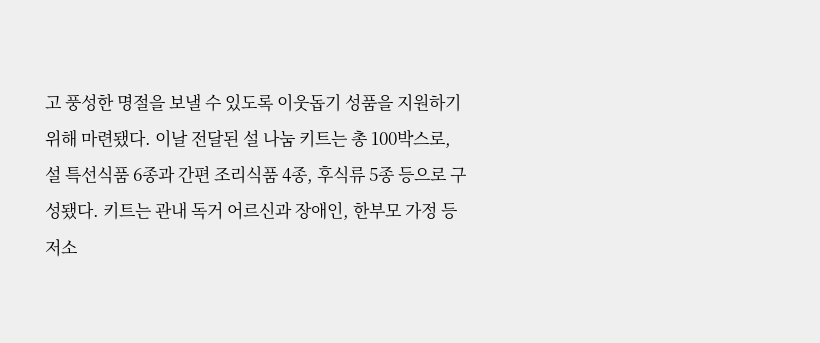고 풍성한 명절을 보낼 수 있도록 이웃돕기 성품을 지원하기 위해 마련됐다. 이날 전달된 설 나눔 키트는 총 100박스로, 설 특선식품 6종과 간편 조리식품 4종, 후식류 5종 등으로 구성됐다. 키트는 관내 독거 어르신과 장애인, 한부모 가정 등 저소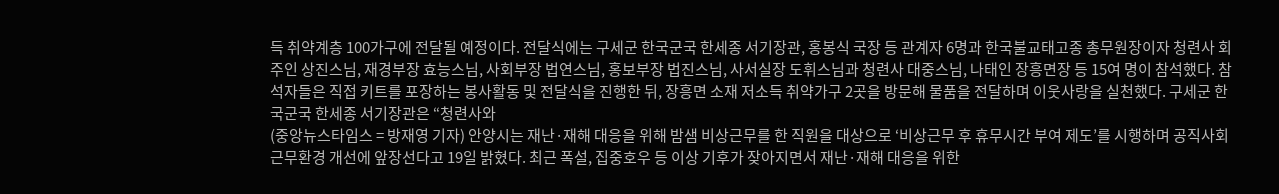득 취약계층 100가구에 전달될 예정이다. 전달식에는 구세군 한국군국 한세종 서기장관, 홍봉식 국장 등 관계자 6명과 한국불교태고종 총무원장이자 청련사 회주인 상진스님, 재경부장 효능스님, 사회부장 법연스님, 홍보부장 법진스님, 사서실장 도휘스님과 청련사 대중스님, 나태인 장흥면장 등 15여 명이 참석했다. 참석자들은 직접 키트를 포장하는 봉사활동 및 전달식을 진행한 뒤, 장흥면 소재 저소득 취약가구 2곳을 방문해 물품을 전달하며 이웃사랑을 실천했다. 구세군 한국군국 한세종 서기장관은 “청련사와
(중앙뉴스타임스 = 방재영 기자) 안양시는 재난·재해 대응을 위해 밤샘 비상근무를 한 직원을 대상으로 ‘비상근무 후 휴무시간 부여 제도’를 시행하며 공직사회 근무환경 개선에 앞장선다고 19일 밝혔다. 최근 폭설, 집중호우 등 이상 기후가 잦아지면서 재난·재해 대응을 위한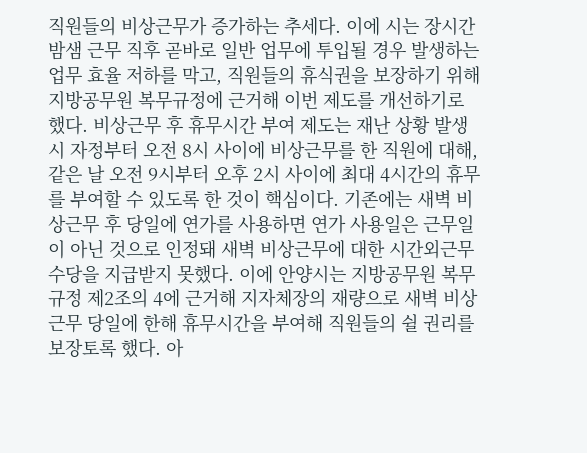직원들의 비상근무가 증가하는 추세다. 이에 시는 장시간 밤샘 근무 직후 곧바로 일반 업무에 투입될 경우 발생하는 업무 효율 저하를 막고, 직원들의 휴식권을 보장하기 위해 지방공무원 복무규정에 근거해 이번 제도를 개선하기로 했다. 비상근무 후 휴무시간 부여 제도는 재난 상황 발생 시 자정부터 오전 8시 사이에 비상근무를 한 직원에 대해, 같은 날 오전 9시부터 오후 2시 사이에 최대 4시간의 휴무를 부여할 수 있도록 한 것이 핵심이다. 기존에는 새벽 비상근무 후 당일에 연가를 사용하면 연가 사용일은 근무일이 아닌 것으로 인정돼 새벽 비상근무에 대한 시간외근무수당을 지급받지 못했다. 이에 안양시는 지방공무원 복무규정 제2조의 4에 근거해 지자체장의 재량으로 새벽 비상근무 당일에 한해 휴무시간을 부여해 직원들의 쉴 권리를 보장토록 했다. 아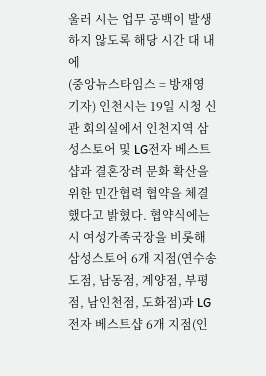울러 시는 업무 공백이 발생하지 않도록 해당 시간 대 내에
(중앙뉴스타임스 = 방재영 기자) 인천시는 19일 시청 신관 회의실에서 인천지역 삼성스토어 및 LG전자 베스트샵과 결혼장려 문화 확산을 위한 민간협력 협약을 체결했다고 밝혔다. 협약식에는 시 여성가족국장을 비롯해 삼성스토어 6개 지점(연수송도점, 남동점, 계양점, 부평점, 남인천점, 도화점)과 LG전자 베스트샵 6개 지점(인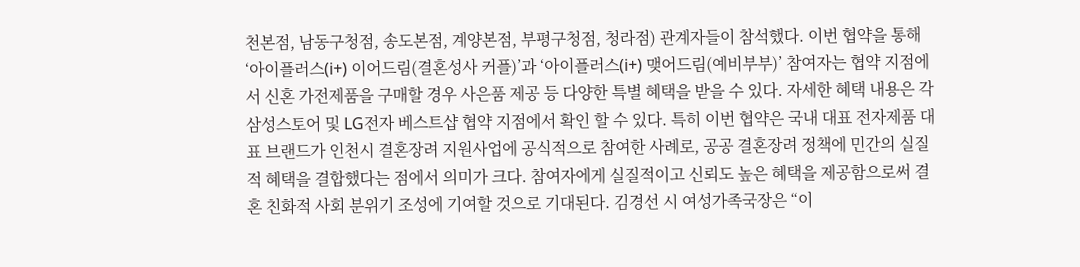천본점, 남동구청점, 송도본점, 계양본점, 부평구청점, 청라점) 관계자들이 참석했다. 이번 협약을 통해 ‘아이플러스(i+) 이어드림(결혼성사 커플)’과 ‘아이플러스(i+) 맺어드림(예비부부)’ 참여자는 협약 지점에서 신혼 가전제품을 구매할 경우 사은품 제공 등 다양한 특별 혜택을 받을 수 있다. 자세한 혜택 내용은 각 삼성스토어 및 LG전자 베스트샵 협약 지점에서 확인 할 수 있다. 특히 이번 협약은 국내 대표 전자제품 대표 브랜드가 인천시 결혼장려 지원사업에 공식적으로 참여한 사례로, 공공 결혼장려 정책에 민간의 실질적 혜택을 결합했다는 점에서 의미가 크다. 참여자에게 실질적이고 신뢰도 높은 혜택을 제공함으로써 결혼 친화적 사회 분위기 조성에 기여할 것으로 기대된다. 김경선 시 여성가족국장은 “이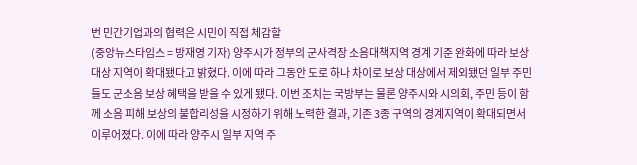번 민간기업과의 협력은 시민이 직접 체감할
(중앙뉴스타임스 = 방재영 기자) 양주시가 정부의 군사격장 소음대책지역 경계 기준 완화에 따라 보상 대상 지역이 확대됐다고 밝혔다. 이에 따라 그동안 도로 하나 차이로 보상 대상에서 제외됐던 일부 주민들도 군소음 보상 혜택을 받을 수 있게 됐다. 이번 조치는 국방부는 물론 양주시와 시의회, 주민 등이 함께 소음 피해 보상의 불합리성을 시정하기 위해 노력한 결과, 기존 3종 구역의 경계지역이 확대되면서 이루어졌다. 이에 따라 양주시 일부 지역 주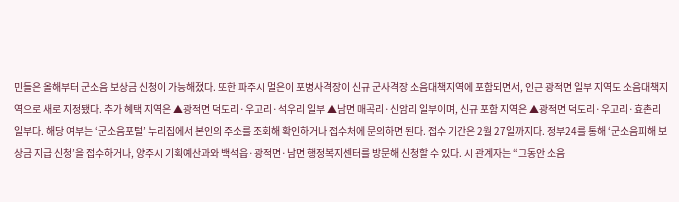민들은 올해부터 군소음 보상금 신청이 가능해졌다. 또한 파주시 멀은이 포병사격장이 신규 군사격장 소음대책지역에 포함되면서, 인근 광적면 일부 지역도 소음대책지역으로 새로 지정됐다. 추가 혜택 지역은 ▲광적면 덕도리·우고리·석우리 일부 ▲남면 매곡리·신암리 일부이며, 신규 포함 지역은 ▲광적면 덕도리·우고리·효촌리 일부다. 해당 여부는 ‘군소음포털’ 누리집에서 본인의 주소를 조회해 확인하거나 접수처에 문의하면 된다. 접수 기간은 2월 27일까지다. 정부24를 통해 ‘군소음피해 보상금 지급 신청’을 접수하거나, 양주시 기획예산과와 백석읍·광적면·남면 행정복지센터를 방문해 신청할 수 있다. 시 관계자는 “그동안 소음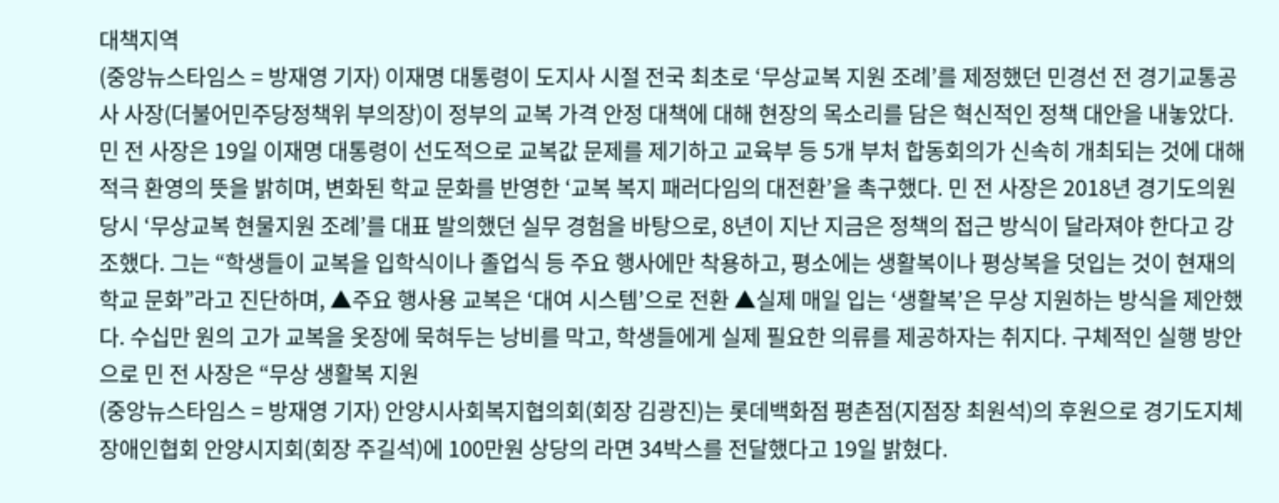대책지역
(중앙뉴스타임스 = 방재영 기자) 이재명 대통령이 도지사 시절 전국 최초로 ‘무상교복 지원 조례’를 제정했던 민경선 전 경기교통공사 사장(더불어민주당정책위 부의장)이 정부의 교복 가격 안정 대책에 대해 현장의 목소리를 담은 혁신적인 정책 대안을 내놓았다. 민 전 사장은 19일 이재명 대통령이 선도적으로 교복값 문제를 제기하고 교육부 등 5개 부처 합동회의가 신속히 개최되는 것에 대해 적극 환영의 뜻을 밝히며, 변화된 학교 문화를 반영한 ‘교복 복지 패러다임의 대전환’을 촉구했다. 민 전 사장은 2018년 경기도의원 당시 ‘무상교복 현물지원 조례’를 대표 발의했던 실무 경험을 바탕으로, 8년이 지난 지금은 정책의 접근 방식이 달라져야 한다고 강조했다. 그는 “학생들이 교복을 입학식이나 졸업식 등 주요 행사에만 착용하고, 평소에는 생활복이나 평상복을 덧입는 것이 현재의 학교 문화”라고 진단하며, ▲주요 행사용 교복은 ‘대여 시스템’으로 전환 ▲실제 매일 입는 ‘생활복’은 무상 지원하는 방식을 제안했다. 수십만 원의 고가 교복을 옷장에 묵혀두는 낭비를 막고, 학생들에게 실제 필요한 의류를 제공하자는 취지다. 구체적인 실행 방안으로 민 전 사장은 “무상 생활복 지원
(중앙뉴스타임스 = 방재영 기자) 안양시사회복지협의회(회장 김광진)는 롯데백화점 평촌점(지점장 최원석)의 후원으로 경기도지체장애인협회 안양시지회(회장 주길석)에 100만원 상당의 라면 34박스를 전달했다고 19일 밝혔다.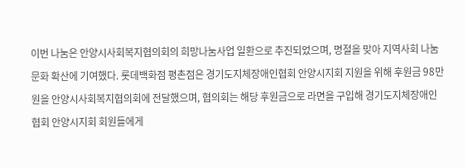이번 나눔은 안양시사회복지협의회의 희망나눔사업 일환으로 추진되었으며, 명절을 맞아 지역사회 나눔문화 확산에 기여했다. 롯데백화점 평촌점은 경기도지체장애인협회 안양시지회 지원을 위해 후원금 98만원을 안양시사회복지협의회에 전달했으며, 협의회는 해당 후원금으로 라면을 구입해 경기도지체장애인협회 안양시지회 회원들에게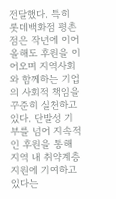전달했다. 특히 롯데백화점 평촌점은 작년에 이어 올해도 후원을 이어오며 지역사회와 함께하는 기업의 사회적 책임을 꾸준히 실천하고 있다. 단발성 기부를 넘어 지속적인 후원을 통해 지역 내 취약계층 지원에 기여하고 있다는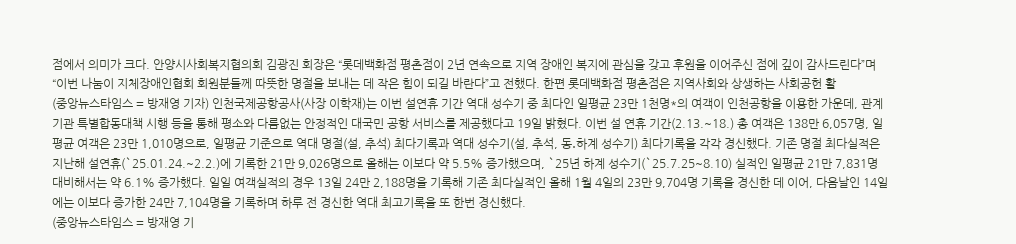점에서 의미가 크다. 안양시사회복지협의회 김광진 회장은 “롯데백화점 평촌점이 2년 연속으로 지역 장애인 복지에 관심을 갖고 후원을 이어주신 점에 깊이 감사드린다”며 “이번 나눔이 지체장애인협회 회원분들께 따뜻한 명절을 보내는 데 작은 힘이 되길 바란다”고 전했다. 한편 롯데백화점 평촌점은 지역사회와 상생하는 사회공헌 활
(중앙뉴스타임스 = 방재영 기자) 인천국제공항공사(사장 이학재)는 이번 설연휴 기간 역대 성수기 중 최다인 일평균 23만 1천명*의 여객이 인천공항을 이용한 가운데, 관계기관 특별합동대책 시행 등을 통해 평소와 다름없는 안정적인 대국민 공항 서비스를 제공했다고 19일 밝혔다. 이번 설 연휴 기간(2.13.~18.) 총 여객은 138만 6,057명, 일평균 여객은 23만 1,010명으로, 일평균 기준으로 역대 명절(설, 추석) 최다기록과 역대 성수기(설, 추석, 동․하계 성수기) 최다기록을 각각 경신했다. 기존 명절 최다실적은 지난해 설연휴(`25.01.24.~2.2.)에 기록한 21만 9,026명으로 올해는 이보다 약 5.5% 증가했으며, `25년 하계 성수기(`25.7.25~8.10) 실적인 일평균 21만 7,831명 대비해서는 약 6.1% 증가했다. 일일 여객실적의 경우 13일 24만 2,188명을 기록해 기존 최다실적인 올해 1월 4일의 23만 9,704명 기록을 경신한 데 이어, 다음날인 14일에는 이보다 증가한 24만 7,104명을 기록하며 하루 전 경신한 역대 최고기록을 또 한번 경신했다.
(중앙뉴스타임스 = 방재영 기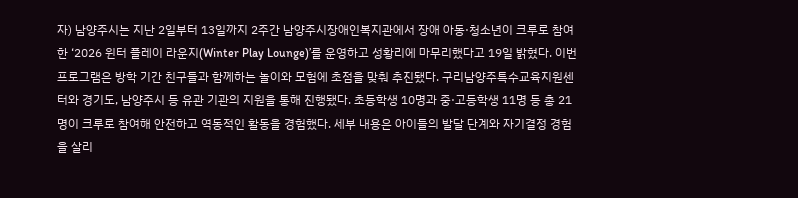자) 남양주시는 지난 2일부터 13일까지 2주간 남양주시장애인복지관에서 장애 아동·청소년이 크루로 참여한 ‘2026 윈터 플레이 라운지(Winter Play Lounge)’를 운영하고 성황리에 마무리했다고 19일 밝혔다. 이번 프로그램은 방학 기간 친구들과 함께하는 놀이와 모험에 초점을 맞춰 추진됐다. 구리남양주특수교육지원센터와 경기도, 남양주시 등 유관 기관의 지원을 통해 진행됐다. 초등학생 10명과 중·고등학생 11명 등 총 21명이 크루로 참여해 안전하고 역동적인 활동을 경험했다. 세부 내용은 아이들의 발달 단계와 자기결정 경험을 살리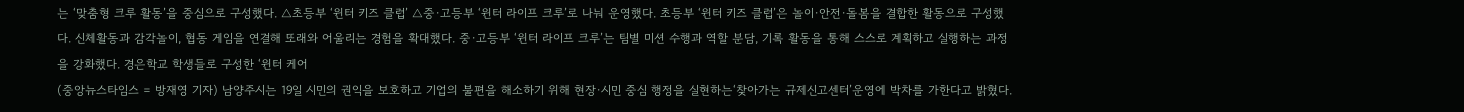는 ‘맞춤형 크루 활동’을 중심으로 구성했다. △초등부 ‘윈터 키즈 클럽’ △중·고등부 ‘윈터 라이프 크루’로 나눠 운영했다. 초등부 ‘윈터 키즈 클럽’은 놀이·안전·돌봄을 결합한 활동으로 구성했다. 신체활동과 감각놀이, 협동 게임을 연결해 또래와 어울리는 경험을 확대했다. 중·고등부 ‘윈터 라이프 크루’는 팀별 미션 수행과 역할 분담, 기록 활동을 통해 스스로 계획하고 실행하는 과정을 강화했다. 경은학교 학생들로 구성한 ‘윈터 케어
(중앙뉴스타임스 = 방재영 기자) 남양주시는 19일 시민의 권익을 보호하고 기업의 불편을 해소하기 위해 현장·시민 중심 행정을 실현하는‘찾아가는 규제신고센터’운영에 박차를 가한다고 밝혔다.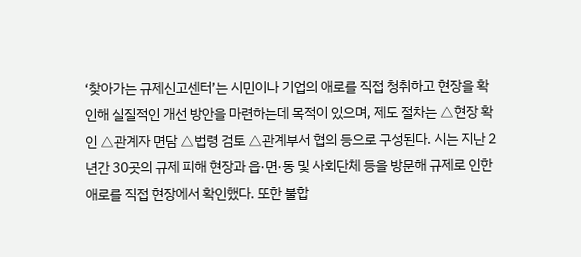‘찾아가는 규제신고센터’는 시민이나 기업의 애로를 직접 청취하고 현장을 확인해 실질적인 개선 방안을 마련하는데 목적이 있으며, 제도 절차는 △현장 확인 △관계자 면담 △법령 검토 △관계부서 협의 등으로 구성된다. 시는 지난 2년간 30곳의 규제 피해 현장과 읍·면·동 및 사회단체 등을 방문해 규제로 인한 애로를 직접 현장에서 확인했다. 또한 불합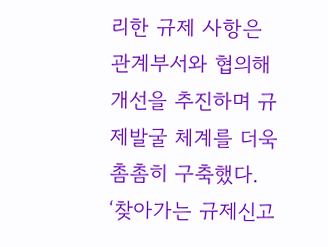리한 규제 사항은 관계부서와 협의해 개선을 추진하며 규제발굴 체계를 더욱 촘촘히 구축했다. ‘찾아가는 규제신고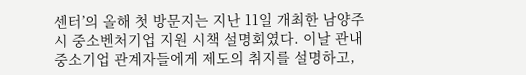센터’의 올해 첫 방문지는 지난 11일 개최한 남양주시 중소벤처기업 지원 시책 설명회였다. 이날 관내 중소기업 관계자들에게 제도의 취지를 설명하고,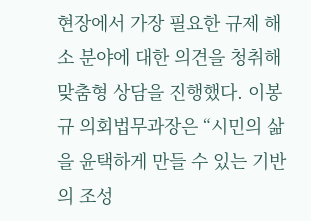현장에서 가장 필요한 규제 해소 분야에 대한 의견을 청취해 맞춤형 상담을 진행했다. 이봉규 의회법무과장은 “시민의 삶을 윤택하게 만들 수 있는 기반의 조성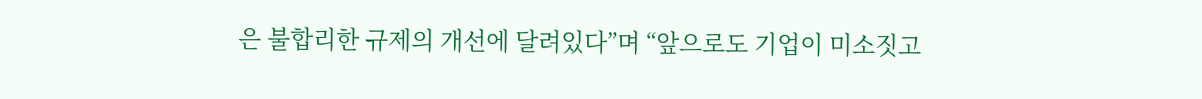은 불합리한 규제의 개선에 달려있다”며 “앞으로도 기업이 미소짓고